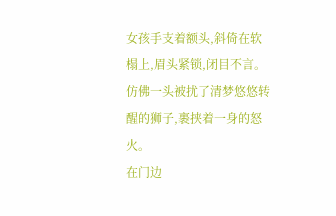女孩手支着额头,斜倚在软榻上,眉头紧锁,闭目不言。
仿佛一头被扰了清梦悠悠转醒的狮子,裹挟着一身的怒火。
在门边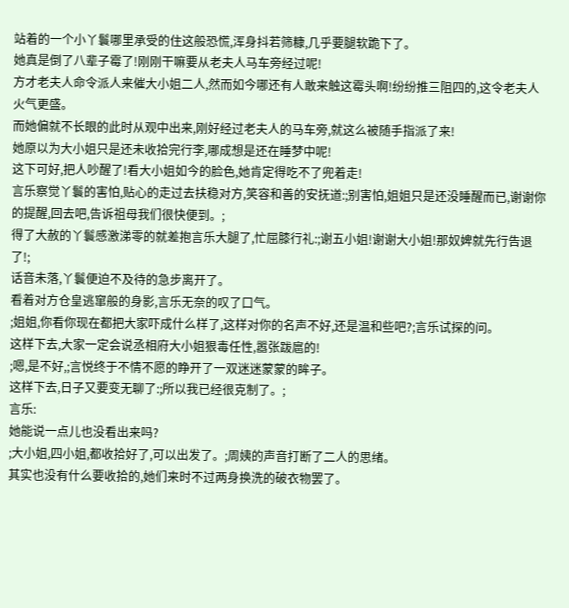站着的一个小丫鬟哪里承受的住这般恐慌,浑身抖若筛糠,几乎要腿软跪下了。
她真是倒了八辈子霉了!刚刚干嘛要从老夫人马车旁经过呢!
方才老夫人命令派人来催大小姐二人,然而如今哪还有人敢来触这霉头啊!纷纷推三阻四的,这令老夫人火气更盛。
而她偏就不长眼的此时从观中出来,刚好经过老夫人的马车旁,就这么被随手指派了来!
她原以为大小姐只是还未收拾完行李,哪成想是还在睡梦中呢!
这下可好,把人吵醒了!看大小姐如今的脸色,她肯定得吃不了兜着走!
言乐察觉丫鬟的害怕,贴心的走过去扶稳对方,笑容和善的安抚道:;别害怕,姐姐只是还没睡醒而已,谢谢你的提醒,回去吧,告诉祖母我们很快便到。;
得了大赦的丫鬟感激涕零的就差抱言乐大腿了,忙屈膝行礼:;谢五小姐!谢谢大小姐!那奴婢就先行告退了!;
话音未落,丫鬟便迫不及待的急步离开了。
看着对方仓皇逃窜般的身影,言乐无奈的叹了口气。
;姐姐,你看你现在都把大家吓成什么样了,这样对你的名声不好,还是温和些吧?;言乐试探的问。
这样下去,大家一定会说丞相府大小姐狠毒任性,嚣张跋扈的!
;嗯,是不好,;言悦终于不情不愿的睁开了一双迷迷蒙蒙的眸子。
这样下去,日子又要变无聊了:;所以我已经很克制了。;
言乐:
她能说一点儿也没看出来吗?
;大小姐,四小姐,都收拾好了,可以出发了。;周姨的声音打断了二人的思绪。
其实也没有什么要收拾的,她们来时不过两身换洗的破衣物罢了。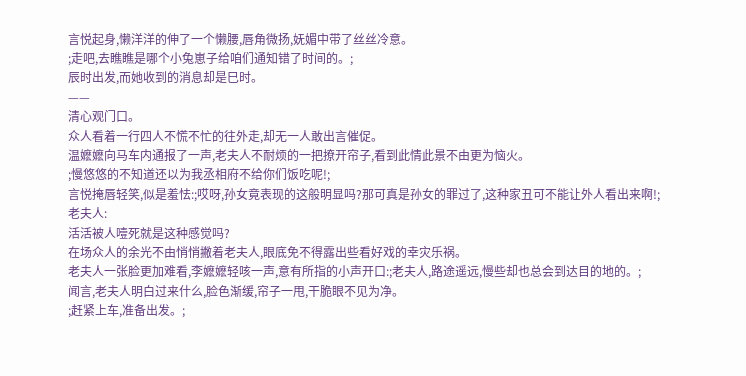言悦起身,懒洋洋的伸了一个懒腰,唇角微扬,妩媚中带了丝丝冷意。
;走吧,去瞧瞧是哪个小兔崽子给咱们通知错了时间的。;
辰时出发,而她收到的消息却是巳时。
——
清心观门口。
众人看着一行四人不慌不忙的往外走,却无一人敢出言催促。
温嬷嬷向马车内通报了一声,老夫人不耐烦的一把撩开帘子,看到此情此景不由更为恼火。
;慢悠悠的不知道还以为我丞相府不给你们饭吃呢!;
言悦掩唇轻笑,似是羞怯:;哎呀,孙女竟表现的这般明显吗?那可真是孙女的罪过了,这种家丑可不能让外人看出来啊!;
老夫人:
活活被人噎死就是这种感觉吗?
在场众人的余光不由悄悄撇着老夫人,眼底免不得露出些看好戏的幸灾乐祸。
老夫人一张脸更加难看,李嬷嬷轻咳一声,意有所指的小声开口:;老夫人,路途遥远,慢些却也总会到达目的地的。;
闻言,老夫人明白过来什么,脸色渐缓,帘子一甩,干脆眼不见为净。
;赶紧上车,准备出发。;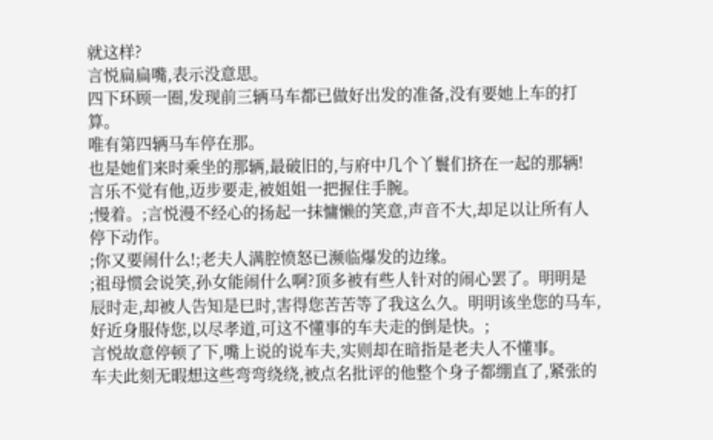就这样?
言悦扁扁嘴,表示没意思。
四下环顾一圈,发现前三辆马车都已做好出发的准备,没有要她上车的打算。
唯有第四辆马车停在那。
也是她们来时乘坐的那辆,最破旧的,与府中几个丫鬟们挤在一起的那辆!
言乐不觉有他,迈步要走,被姐姐一把握住手腕。
;慢着。;言悦漫不经心的扬起一抹慵懒的笑意,声音不大,却足以让所有人停下动作。
;你又要闹什么!;老夫人满腔愤怒已濒临爆发的边缘。
;祖母惯会说笑,孙女能闹什么啊?顶多被有些人针对的闹心罢了。明明是辰时走,却被人告知是巳时,害得您苦苦等了我这么久。明明该坐您的马车,好近身服侍您,以尽孝道,可这不懂事的车夫走的倒是快。;
言悦故意停顿了下,嘴上说的说车夫,实则却在暗指是老夫人不懂事。
车夫此刻无暇想这些弯弯绕绕,被点名批评的他整个身子都绷直了,紧张的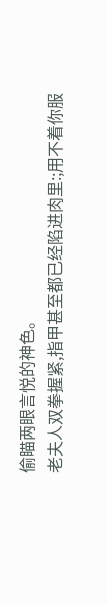偷瞄两眼言悦的神色。
老夫人双拳握紧,指甲甚至都已经陷进肉里:;用不着你服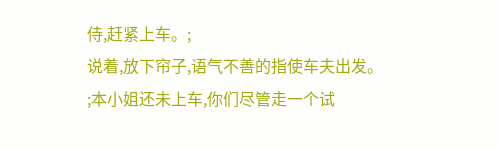侍,赶紧上车。;
说着,放下帘子,语气不善的指使车夫出发。
;本小姐还未上车,你们尽管走一个试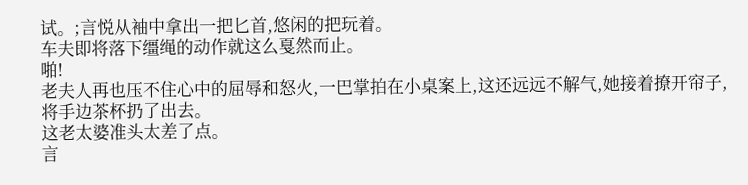试。;言悦从袖中拿出一把匕首,悠闲的把玩着。
车夫即将落下缰绳的动作就这么戛然而止。
啪!
老夫人再也压不住心中的屈辱和怒火,一巴掌拍在小桌案上,这还远远不解气,她接着撩开帘子,将手边茶杯扔了出去。
这老太婆准头太差了点。
言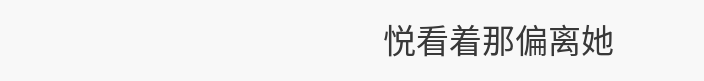悦看着那偏离她